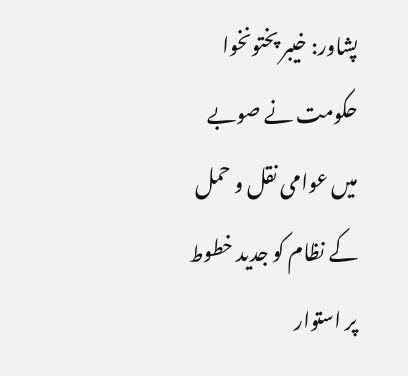پشاور: خیبر پختونخوا حکومت نے صوبے میں عوامی نقل و حمل کے نظام کو جدید خطوط پر استوار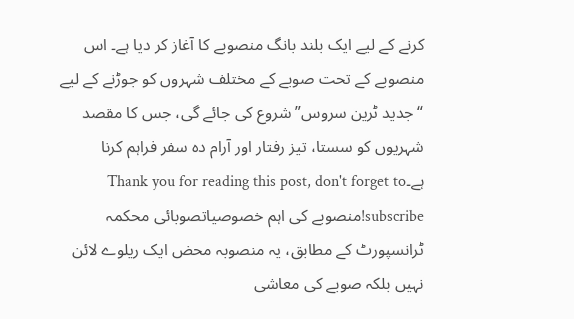کرنے کے لیے ایک بلند بانگ منصوبے کا آغاز کر دیا ہے۔ اس منصوبے کے تحت صوبے کے مختلف شہروں کو جوڑنے کے لیے “جدید ٹرین سروس” شروع کی جائے گی، جس کا مقصد شہریوں کو سستا، تیز رفتار اور آرام دہ سفر فراہم کرنا ہے۔Thank you for reading this post, don't forget to subscribe!منصوبے کی اہم خصوصیاتصوبائی محکمہ ٹرانسپورٹ کے مطابق، یہ منصوبہ محض ایک ریلوے لائن نہیں بلکہ صوبے کی معاشی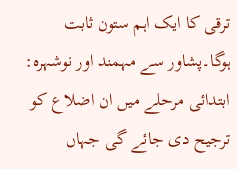ترقی کا ایک اہم ستون ثابت ہوگا۔پشاور سے مہمند اور نوشہرہ: ابتدائی مرحلے میں ان اضلاع کو ترجیح دی جائے گی جہاں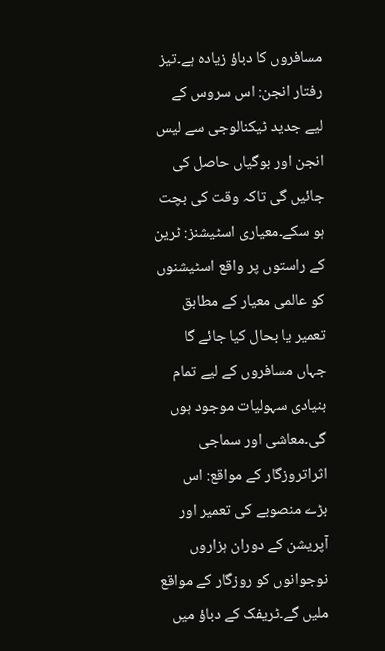مسافروں کا دباؤ زیادہ ہے۔تیز رفتار انجن: اس سروس کے لیے جدید ٹیکنالوجی سے لیس انجن اور بوگیاں حاصل کی جائیں گی تاکہ وقت کی بچت ہو سکے۔معیاری اسٹیشنز: ٹرین کے راستوں پر واقع اسٹیشنوں کو عالمی معیار کے مطابق تعمیر یا بحال کیا جائے گا جہاں مسافروں کے لیے تمام بنیادی سہولیات موجود ہوں گی۔معاشی اور سماجی اثراتروزگار کے مواقع: اس بڑے منصوبے کی تعمیر اور آپریشن کے دوران ہزاروں نوجوانوں کو روزگار کے مواقع ملیں گے۔ٹریفک کے دباؤ میں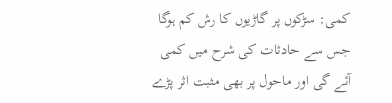کمی: سڑکوں پر گاڑیوں کا رش کم ہوگا جس سے حادثات کی شرح میں کمی آئے گی اور ماحول پر بھی مثبت اثر پڑے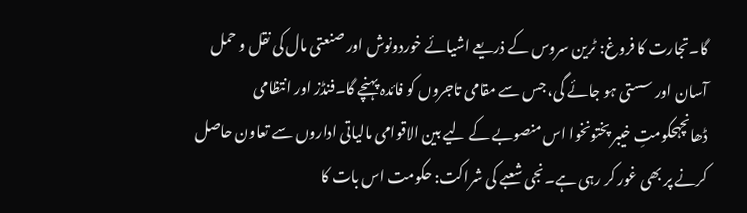گا۔تجارت کا فروغ: ٹرین سروس کے ذریعے اشیائے خوردونوش اور صنعتی مال کی نقل و حمل آسان اور سستی ہو جائے گی، جس سے مقامی تاجروں کو فائدہ پہنچے گا۔فنڈز اور انتظامی ڈھانچہحکومتِ خیبر پختونخوا اس منصوبے کے لیے بین الاقوامی مالیاتی اداروں سے تعاون حاصل کرنے پر بھی غور کر رہی ہے۔نجی شعبے کی شراکت: حکومت اس بات کا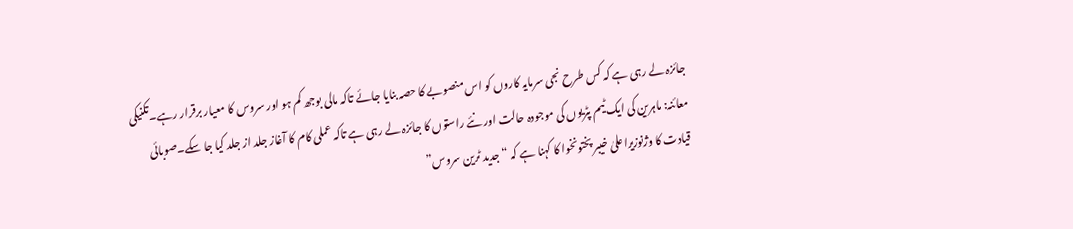جائزہ لے رہی ہے کہ کس طرح نجی سرمایہ کاروں کو اس منصوبے کا حصہ بنایا جائے تاکہ مالی بوجھ کم ہو اور سروس کا معیار برقرار رہے۔تکنیکی معائنہ: ماہرین کی ایک ٹیم پٹریوں کی موجودہ حالت اور نئے راستوں کا جائزہ لے رہی ہے تاکہ عملی کام کا آغاز جلد از جلد کیا جا سکے۔صوبائی قیادت کا وژنوزیراعلیٰ خیبر پختونخوا کا کہنا ہے کہ “جدید ٹرین سروس”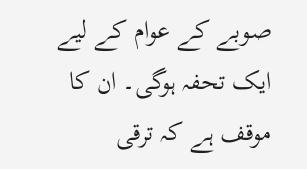صوبے کے عوام کے لیے ایک تحفہ ہوگی۔ ان کا موقف ہے کہ ترقی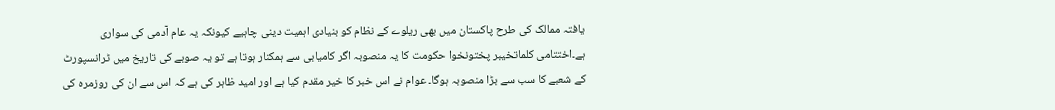یافتہ ممالک کی طرح پاکستان میں بھی ریلوے کے نظام کو بنیادی اہمیت دینی چاہیے کیونکہ یہ عام آدمی کی سواری ہے۔اختتامی کلماتخیبر پختونخوا حکومت کا یہ منصوبہ اگر کامیابی سے ہمکنار ہوتا ہے تو یہ صوبے کی تاریخ میں ٹرانسپورٹ کے شعبے کا سب سے بڑا منصوبہ ہوگا۔ عوام نے اس خبر کا خیر مقدم کیا ہے اور امید ظاہر کی ہے کہ اس سے ان کی روزمرہ کی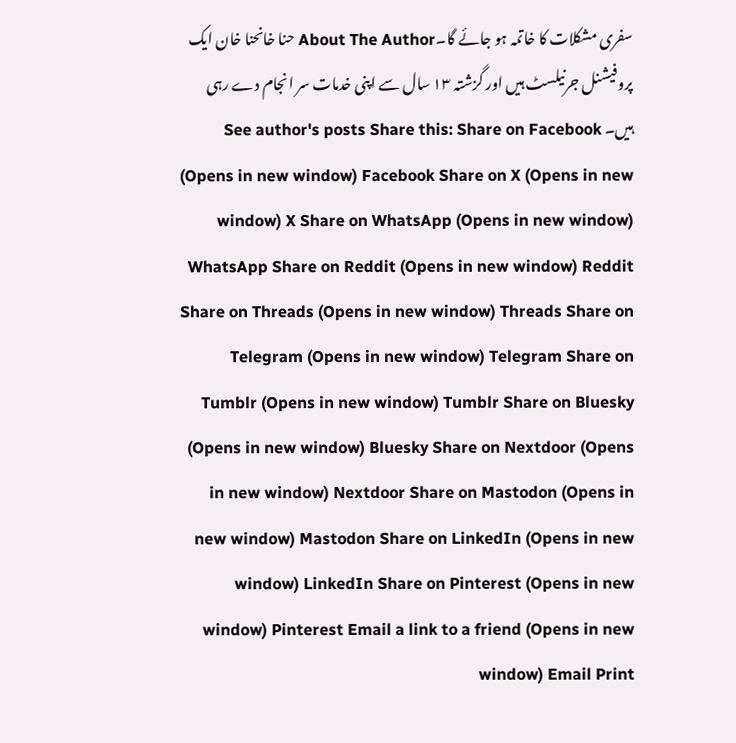سفری مشکلات کا خاتمہ ہو جائے گا۔About The Author حنا خانحنا خان ایک پروفیشنل جرنیلسٹ ہیں اور گزشتہ ۱۳ سال سے اپنی خدمات سر انجام دے رہی ہیں۔ See author's posts Share this: Share on Facebook (Opens in new window) Facebook Share on X (Opens in new window) X Share on WhatsApp (Opens in new window) WhatsApp Share on Reddit (Opens in new window) Reddit Share on Threads (Opens in new window) Threads Share on Telegram (Opens in new window) Telegram Share on Tumblr (Opens in new window) Tumblr Share on Bluesky (Opens in new window) Bluesky Share on Nextdoor (Opens in new window) Nextdoor Share on Mastodon (Opens in new window) Mastodon Share on LinkedIn (Opens in new window) LinkedIn Share on Pinterest (Opens in new window) Pinterest Email a link to a friend (Opens in new window) Email Print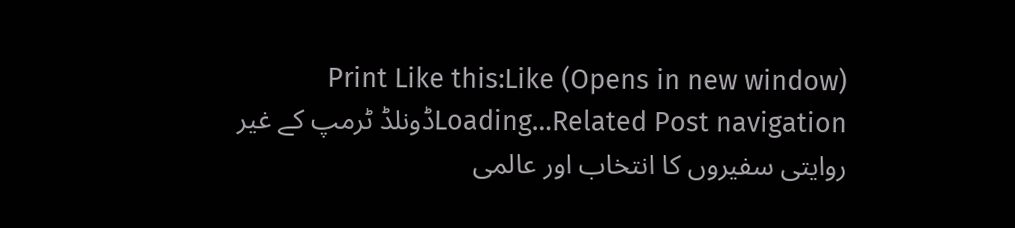(Opens in new window) Print Like this:Like Loading…Related Post navigationڈونلڈ ٹرمپ کے غیر روایتی سفیروں کا انتخاب اور عالمی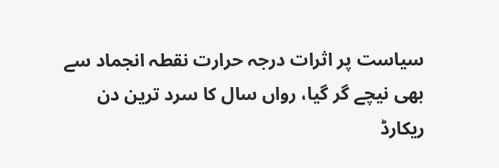سیاست پر اثرات درجہ حرارت نقطہ انجماد سے بھی نیچے گر گیا، رواں سال کا سرد ترین دن ریکارڈ